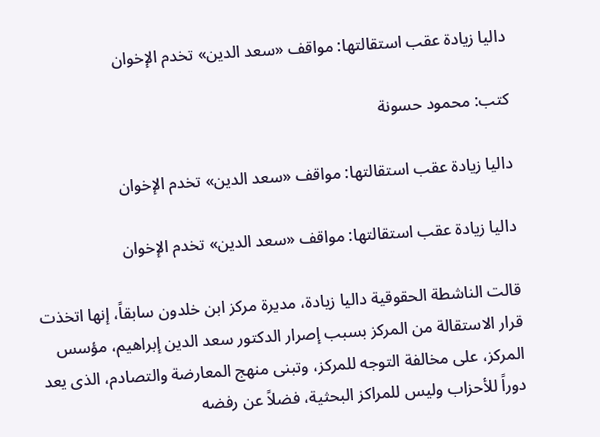داليا زيادة عقب استقالتها: مواقف «سعد الدين» تخدم الإخوان

كتب: محمود حسونة

داليا زيادة عقب استقالتها: مواقف «سعد الدين» تخدم الإخوان

داليا زيادة عقب استقالتها: مواقف «سعد الدين» تخدم الإخوان

قالت الناشطة الحقوقية داليا زيادة، مديرة مركز ابن خلدون سابقاً، إنها اتخذت قرار الاستقالة من المركز بسبب إصرار الدكتور سعد الدين إبراهيم، مؤسس المركز، على مخالفة التوجه للمركز، وتبنى منهج المعارضة والتصادم، الذى يعد دوراً للأحزاب وليس للمراكز البحثية، فضلاً عن رفضه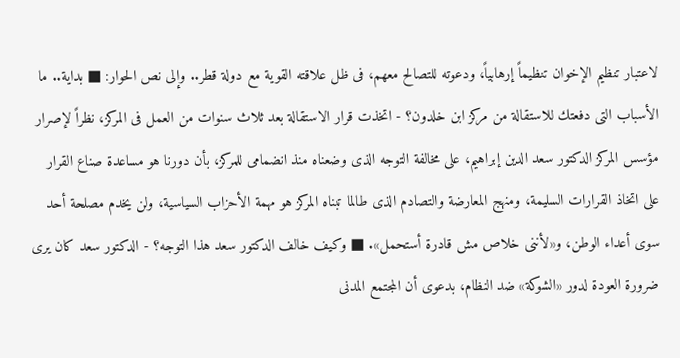لاعتبار تنظيم الإخوان تنظيماً إرهابياً، ودعوته للتصالح معهم، فى ظل علاقته القوية مع دولة قطر.. وإلى نص الحوار: ■ بداية.. ما الأسباب التى دفعتك للاستقالة من مركز ابن خلدون؟ - اتخذت قرار الاستقالة بعد ثلاث سنوات من العمل فى المركز، نظراً لإصرار مؤسس المركز الدكتور سعد الدين إبراهيم، على مخالفة التوجه الذى وضعناه منذ انضمامى للمركز، بأن دورنا هو مساعدة صناع القرار على اتخاذ القرارات السليمة، ومنهج المعارضة والتصادم الذى طالما تبناه المركز هو مهمة الأحزاب السياسية، ولن يخدم مصلحة أحد سوى أعداء الوطن، و«لأننى خلاص مش قادرة أستحمل». ■ وكيف خالف الدكتور سعد هذا التوجه؟ - الدكتور سعد كان يرى ضرورة العودة لدور «الشوكة» ضد النظام، بدعوى أن المجتمع المدنى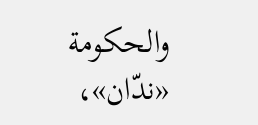والحكومة «ندّان»،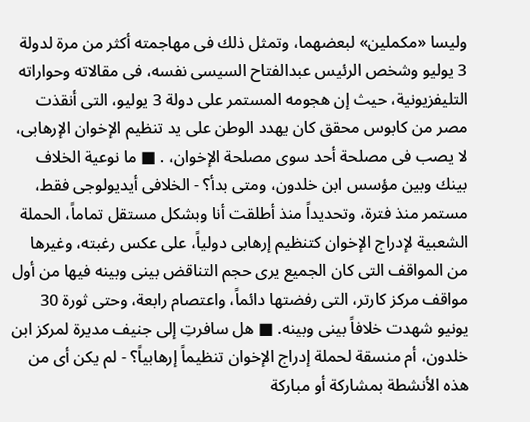وليسا «مكملين» لبعضهما، وتمثل ذلك فى مهاجمته أكثر من مرة لدولة 3 يوليو وشخص الرئيس عبدالفتاح السيسى نفسه، فى مقالاته وحواراته التليفزيونية، حيث إن هجومه المستمر على دولة 3 يوليو، التى أنقذت مصر من كابوس محقق كان يهدد الوطن على يد تنظيم الإخوان الإرهابى، لا يصب فى مصلحة أحد سوى مصلحة الإخوان، . ■ ما نوعية الخلاف بينك وبين مؤسس ابن خلدون، ومتى بدأ؟ - الخلافى أيديولوجى فقط، مستمر منذ فترة، وتحديداً منذ أطلقت أنا وبشكل مستقل تماماً، الحملة الشعبية لإدراج الإخوان كتنظيم إرهابى دولياً، على عكس رغبته، وغيرها من المواقف التى كان الجميع يرى حجم التناقض بينى وبينه فيها من أول مواقف مركز كارتر، التى رفضتها دائماً، واعتصام رابعة، وحتى ثورة 30 يونيو شهدت خلافاً بينى وبينه. ■ هل سافرتِ إلى جنيف مديرة لمركز ابن خلدون، أم منسقة لحملة إدراج الإخوان تنظيماً إرهابياً؟ - لم يكن أى من هذه الأنشطة بمشاركة أو مباركة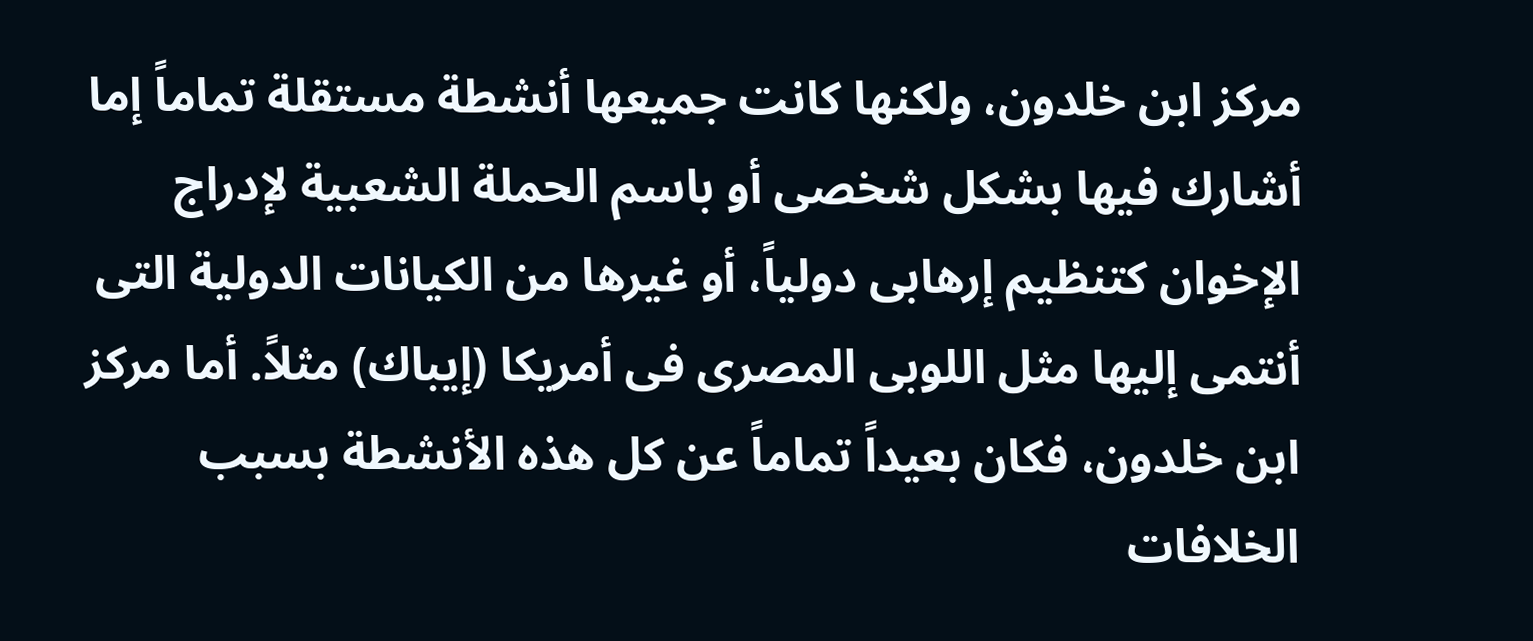مركز ابن خلدون، ولكنها كانت جميعها أنشطة مستقلة تماماً إما أشارك فيها بشكل شخصى أو باسم الحملة الشعبية لإدراج الإخوان كتنظيم إرهابى دولياً، أو غيرها من الكيانات الدولية التى أنتمى إليها مثل اللوبى المصرى فى أمريكا (إيباك) مثلاً. أما مركز ابن خلدون، فكان بعيداً تماماً عن كل هذه الأنشطة بسبب الخلافات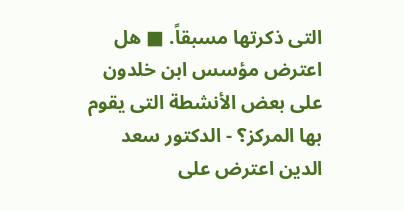التى ذكرتها مسبقاً. ■ هل اعترض مؤسس ابن خلدون على بعض الأنشطة التى يقوم بها المركز؟ - الدكتور سعد الدين اعترض على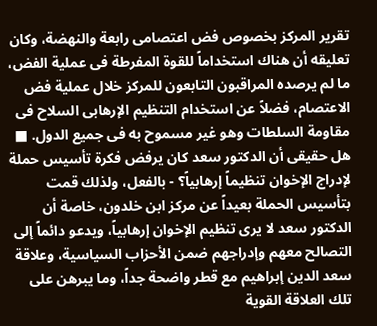تقرير المركز بخصوص فض اعتصامى رابعة والنهضة، وكان تعليقه أن هناك استخداماً للقوة المفرطة فى عملية الفض، ما لم يرصده المراقبون التابعون للمركز خلال عملية فض الاعتصام، فضلاً عن استخدام التنظيم الإرهابى السلاح فى مقاومة السلطات وهو غير مسموح به فى جميع الدول. ■ هل حقيقى أن الدكتور سعد كان يرفض فكرة تأسيس حملة لإدراج الإخوان تنظيماً إرهابياً؟ - بالفعل، ولذلك قمت بتأسيس الحملة بعيداً عن مركز ابن خلدون، خاصة أن الدكتور سعد لا يرى تنظيم الإخوان إرهابياً، ويدعو دائماً إلى التصالح معهم وإدراجهم ضمن الأحزاب السياسية، وعلاقة سعد الدين إبراهيم مع قطر واضحة جداً، وما يبرهن على تلك العلاقة القوية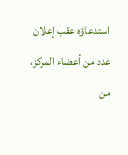استدعاؤه عقب إعلان عدد من أعضاء المركز، من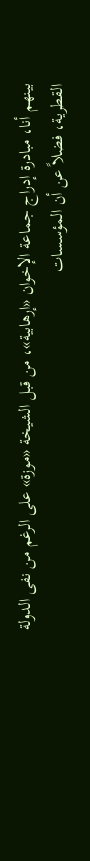بينهم أنا، مبادرة إدراج جماعة الإخوان «إرهابية»، من قبل الشيخة «موزة» على الرغم من نفى الدولة القطرية، فضلاً عن أن المؤسسات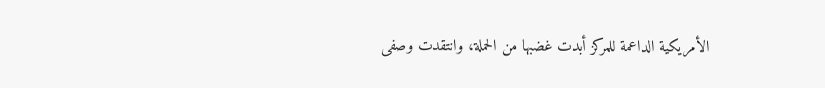الأمريكية الداعمة للمركز أبدت غضبها من الحملة، وانتقدت وصفى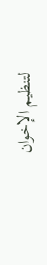لتنظيم الإخوان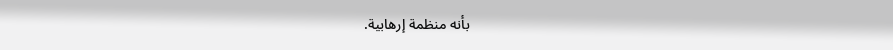بأنه منظمة إرهابية.